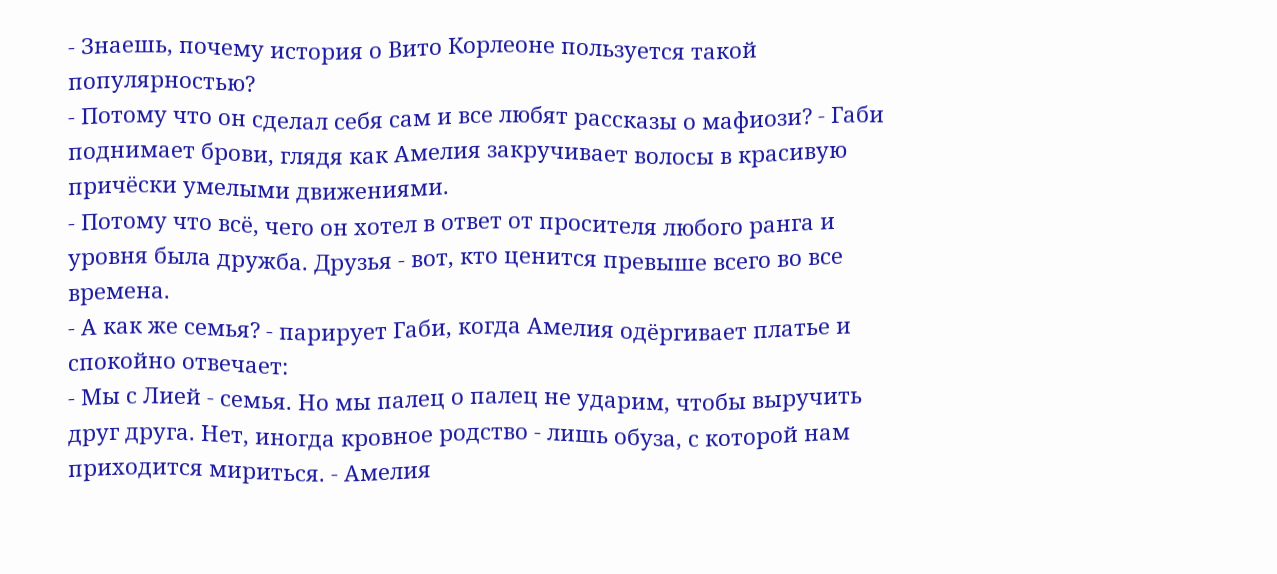- Знаешь, почему история о Вито Корлеоне пользуется такой популярностью?
- Потому что он сделал себя сам и все любят рассказы о мафиози? - Габи поднимает брови, глядя как Амелия закручивает волосы в красивую причёски умелыми движениями.
- Потому что всё, чего он хотел в ответ от просителя любого ранга и уровня была дружба. Друзья - вот, кто ценится превыше всего во все времена.
- А как же семья? - парирует Габи, когда Амелия одёргивает платье и спокойно отвечает:
- Мы с Лией - семья. Но мы палец о палец не ударим, чтобы выручить друг друга. Нет, иногда кровное родство - лишь обуза, с которой нам приходится мириться. - Амелия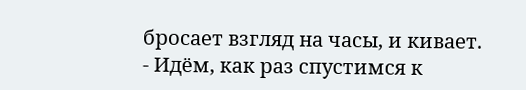бросает взгляд на часы, и кивает. - Идём, как раз спустимся к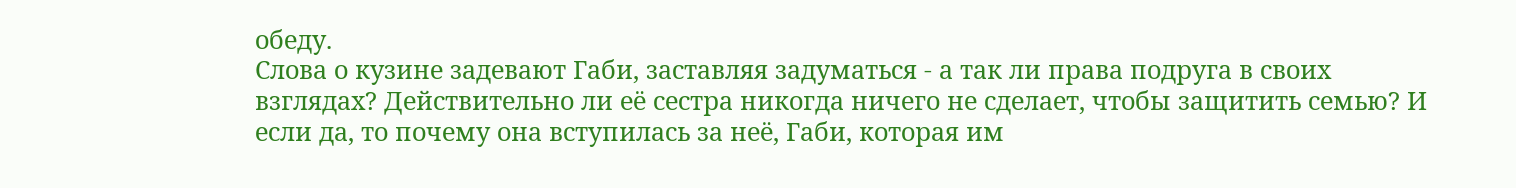обеду.
Слова о кузине задевают Габи, заставляя задуматься - а так ли права подруга в своих взглядах? Действительно ли её сестра никогда ничего не сделает, чтобы защитить семью? И если да, то почему она вступилась за неё, Габи, которая им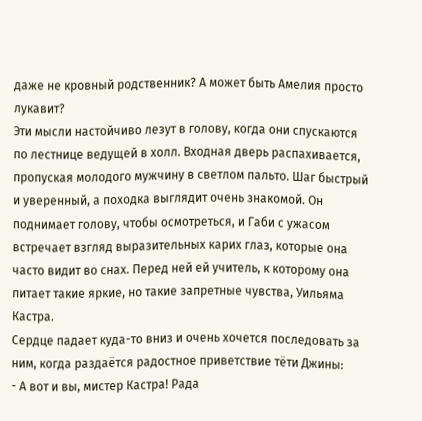даже не кровный родственник? А может быть Амелия просто лукавит?
Эти мысли настойчиво лезут в голову, когда они спускаются по лестнице ведущей в холл. Входная дверь распахивается, пропуская молодого мужчину в светлом пальто. Шаг быстрый и уверенный, а походка выглядит очень знакомой. Он поднимает голову, чтобы осмотреться, и Габи с ужасом встречает взгляд выразительных карих глаз, которые она часто видит во снах. Перед ней ей учитель, к которому она питает такие яркие, но такие запретные чувства, Уильяма Кастра.
Сердце падает куда-то вниз и очень хочется последовать за ним, когда раздаётся радостное приветствие тёти Джины:
- А вот и вы, мистер Кастра! Рада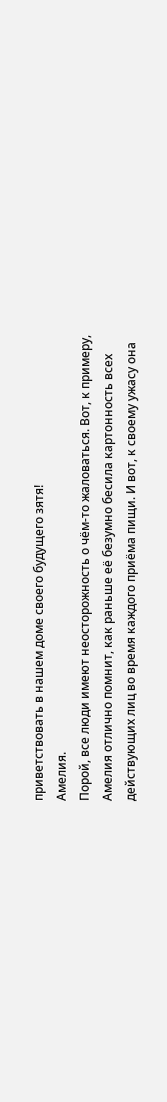приветствовать в нашем доме своего будущего зятя!
Амелия.
Порой, все люди имеют неосторожность о чём-то жаловаться. Вот, к примеру, Амелия отлично помнит, как раньше её безумно бесила картонность всех действующих лиц во время каждого приёма пищи. И вот, к своему ужасу она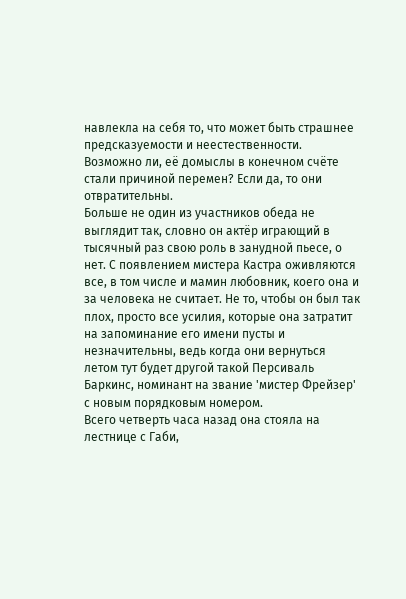навлекла на себя то, что может быть страшнее предсказуемости и неестественности.
Возможно ли, её домыслы в конечном счёте стали причиной перемен? Если да, то они отвратительны.
Больше не один из участников обеда не выглядит так, словно он актёр играющий в тысячный раз свою роль в занудной пьесе, о нет. С появлением мистера Кастра оживляются все, в том числе и мамин любовник, коего она и за человека не считает. Не то, чтобы он был так плох, просто все усилия, которые она затратит на запоминание его имени пусты и незначительны, ведь когда они вернуться летом тут будет другой такой Персиваль Баркинс, номинант на звание 'мистер Фрейзер' с новым порядковым номером.
Всего четверть часа назад она стояла на лестнице с Габи,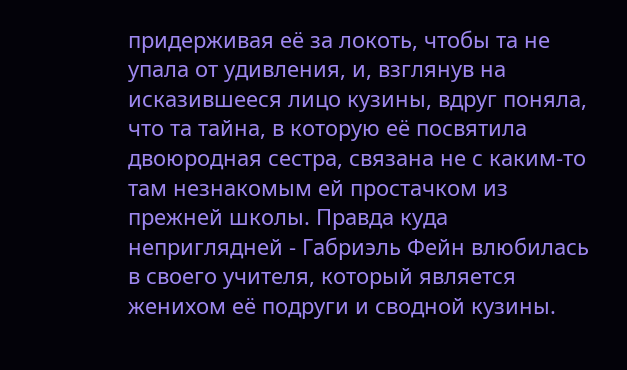придерживая её за локоть, чтобы та не упала от удивления, и, взглянув на исказившееся лицо кузины, вдруг поняла, что та тайна, в которую её посвятила двоюродная сестра, связана не с каким-то там незнакомым ей простачком из прежней школы. Правда куда неприглядней - Габриэль Фейн влюбилась в своего учителя, который является женихом её подруги и сводной кузины.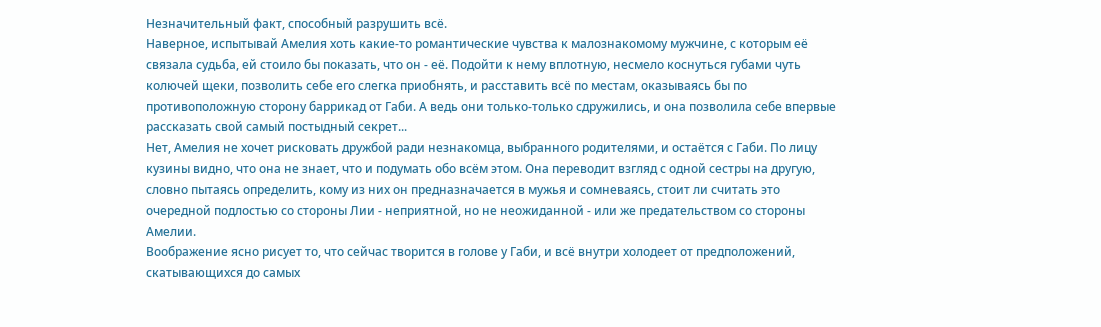Незначительный факт, способный разрушить всё.
Наверное, испытывай Амелия хоть какие-то романтические чувства к малознакомому мужчине, с которым её связала судьба, ей стоило бы показать, что он - её. Подойти к нему вплотную, несмело коснуться губами чуть колючей щеки, позволить себе его слегка приобнять, и расставить всё по местам, оказываясь бы по противоположную сторону баррикад от Габи. А ведь они только-только сдружились, и она позволила себе впервые рассказать свой самый постыдный секрет...
Нет, Амелия не хочет рисковать дружбой ради незнакомца, выбранного родителями, и остаётся с Габи. По лицу кузины видно, что она не знает, что и подумать обо всём этом. Она переводит взгляд с одной сестры на другую, словно пытаясь определить, кому из них он предназначается в мужья и сомневаясь, стоит ли считать это очередной подлостью со стороны Лии - неприятной, но не неожиданной - или же предательством со стороны Амелии.
Воображение ясно рисует то, что сейчас творится в голове у Габи, и всё внутри холодеет от предположений, скатывающихся до самых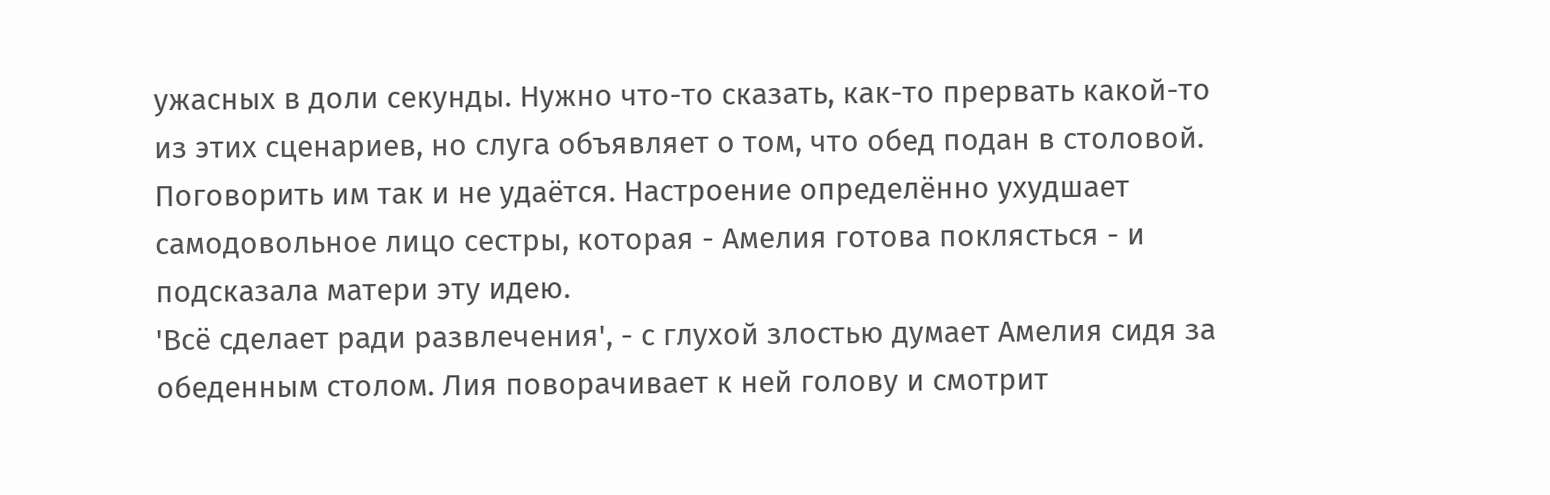ужасных в доли секунды. Нужно что-то сказать, как-то прервать какой-то из этих сценариев, но слуга объявляет о том, что обед подан в столовой. Поговорить им так и не удаётся. Настроение определённо ухудшает самодовольное лицо сестры, которая - Амелия готова поклясться - и подсказала матери эту идею.
'Всё сделает ради развлечения', - с глухой злостью думает Амелия сидя за обеденным столом. Лия поворачивает к ней голову и смотрит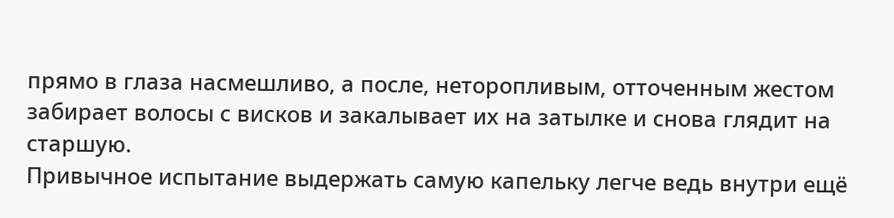прямо в глаза насмешливо, а после, неторопливым, отточенным жестом забирает волосы с висков и закалывает их на затылке и снова глядит на старшую.
Привычное испытание выдержать самую капельку легче ведь внутри ещё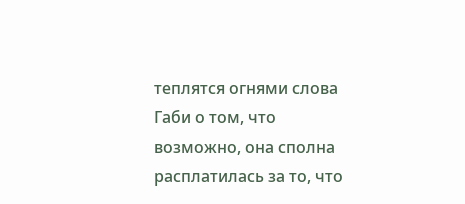теплятся огнями слова Габи о том, что возможно, она сполна расплатилась за то, что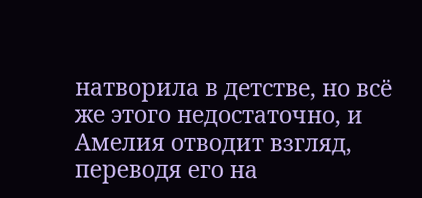натворила в детстве, но всё же этого недостаточно, и Амелия отводит взгляд, переводя его на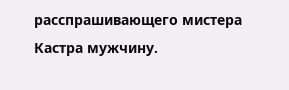расспрашивающего мистера Кастра мужчину.